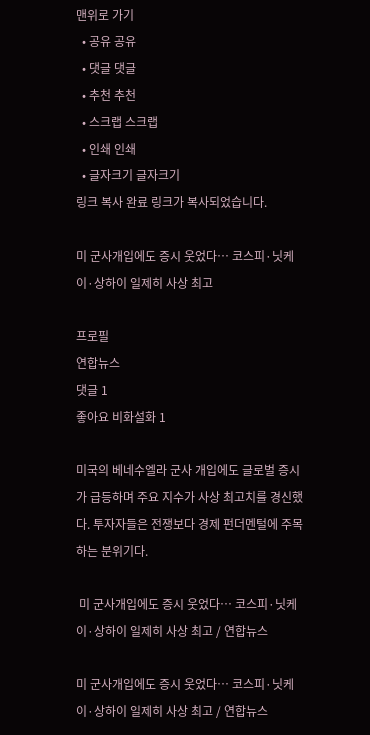맨위로 가기
  • 공유 공유
  • 댓글 댓글
  • 추천 추천
  • 스크랩 스크랩
  • 인쇄 인쇄
  • 글자크기 글자크기
링크 복사 완료 링크가 복사되었습니다.

미 군사개입에도 증시 웃었다… 코스피·닛케이·상하이 일제히 사상 최고

프로필
연합뉴스
댓글 1
좋아요 비화설화 1

미국의 베네수엘라 군사 개입에도 글로벌 증시가 급등하며 주요 지수가 사상 최고치를 경신했다. 투자자들은 전쟁보다 경제 펀더멘털에 주목하는 분위기다.

 미 군사개입에도 증시 웃었다… 코스피·닛케이·상하이 일제히 사상 최고 / 연합뉴스

미 군사개입에도 증시 웃었다… 코스피·닛케이·상하이 일제히 사상 최고 / 연합뉴스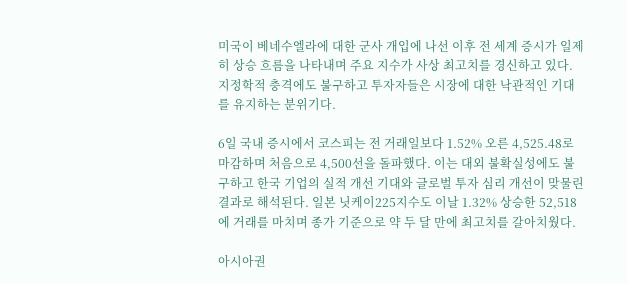미국이 베네수엘라에 대한 군사 개입에 나선 이후 전 세계 증시가 일제히 상승 흐름을 나타내며 주요 지수가 사상 최고치를 경신하고 있다. 지정학적 충격에도 불구하고 투자자들은 시장에 대한 낙관적인 기대를 유지하는 분위기다.

6일 국내 증시에서 코스피는 전 거래일보다 1.52% 오른 4,525.48로 마감하며 처음으로 4,500선을 돌파했다. 이는 대외 불확실성에도 불구하고 한국 기업의 실적 개선 기대와 글로벌 투자 심리 개선이 맞물린 결과로 해석된다. 일본 닛케이225지수도 이날 1.32% 상승한 52,518에 거래를 마치며 종가 기준으로 약 두 달 만에 최고치를 갈아치웠다.

아시아권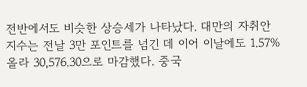전반에서도 비슷한 상승세가 나타났다. 대만의 자취안 지수는 전날 3만 포인트를 넘긴 데 이어 이날에도 1.57% 올라 30,576.30으로 마감했다. 중국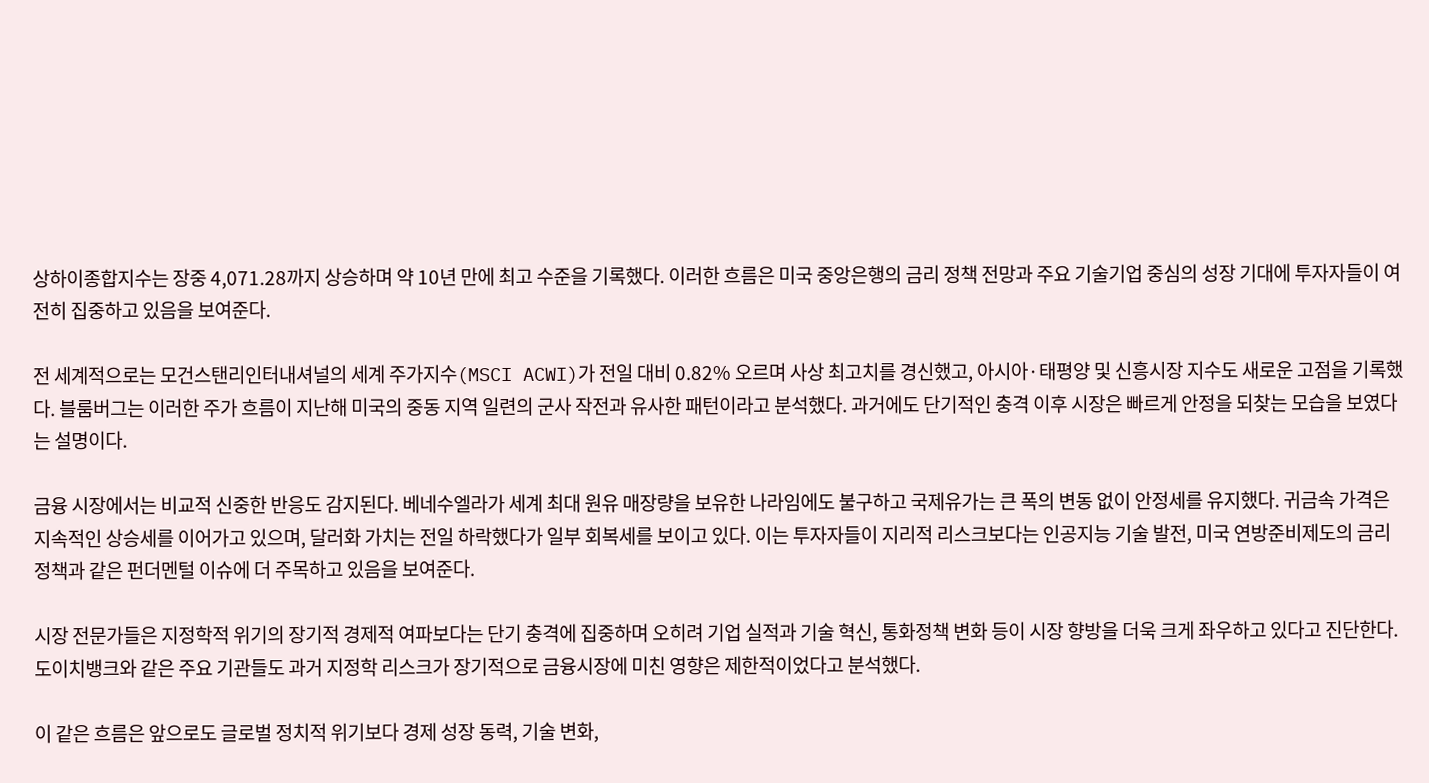상하이종합지수는 장중 4,071.28까지 상승하며 약 10년 만에 최고 수준을 기록했다. 이러한 흐름은 미국 중앙은행의 금리 정책 전망과 주요 기술기업 중심의 성장 기대에 투자자들이 여전히 집중하고 있음을 보여준다.

전 세계적으로는 모건스탠리인터내셔널의 세계 주가지수(MSCI ACWI)가 전일 대비 0.82% 오르며 사상 최고치를 경신했고, 아시아·태평양 및 신흥시장 지수도 새로운 고점을 기록했다. 블룸버그는 이러한 주가 흐름이 지난해 미국의 중동 지역 일련의 군사 작전과 유사한 패턴이라고 분석했다. 과거에도 단기적인 충격 이후 시장은 빠르게 안정을 되찾는 모습을 보였다는 설명이다.

금융 시장에서는 비교적 신중한 반응도 감지된다. 베네수엘라가 세계 최대 원유 매장량을 보유한 나라임에도 불구하고 국제유가는 큰 폭의 변동 없이 안정세를 유지했다. 귀금속 가격은 지속적인 상승세를 이어가고 있으며, 달러화 가치는 전일 하락했다가 일부 회복세를 보이고 있다. 이는 투자자들이 지리적 리스크보다는 인공지능 기술 발전, 미국 연방준비제도의 금리 정책과 같은 펀더멘털 이슈에 더 주목하고 있음을 보여준다.

시장 전문가들은 지정학적 위기의 장기적 경제적 여파보다는 단기 충격에 집중하며 오히려 기업 실적과 기술 혁신, 통화정책 변화 등이 시장 향방을 더욱 크게 좌우하고 있다고 진단한다. 도이치뱅크와 같은 주요 기관들도 과거 지정학 리스크가 장기적으로 금융시장에 미친 영향은 제한적이었다고 분석했다.

이 같은 흐름은 앞으로도 글로벌 정치적 위기보다 경제 성장 동력, 기술 변화,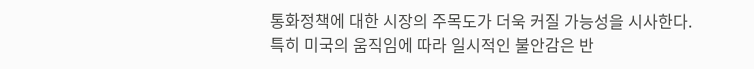통화정책에 대한 시장의 주목도가 더욱 커질 가능성을 시사한다. 특히 미국의 움직임에 따라 일시적인 불안감은 반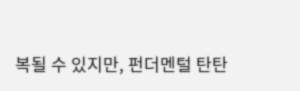복될 수 있지만, 펀더멘털 탄탄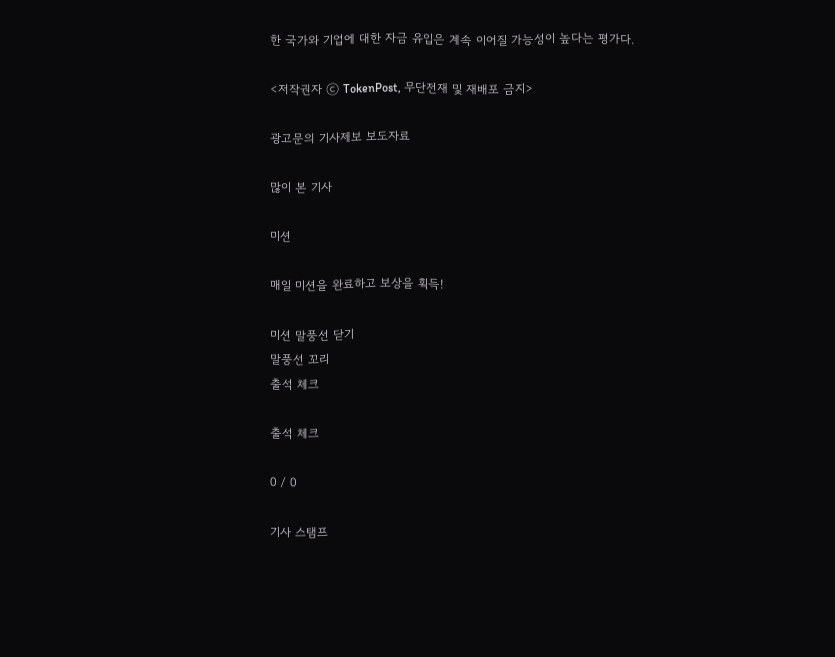한 국가와 기업에 대한 자금 유입은 계속 이어질 가능성이 높다는 평가다.

<저작권자 ⓒ TokenPost, 무단전재 및 재배포 금지>

광고문의 기사제보 보도자료

많이 본 기사

미션

매일 미션을 완료하고 보상을 획득!

미션 말풍선 닫기
말풍선 꼬리
출석 체크

출석 체크

0 / 0

기사 스탬프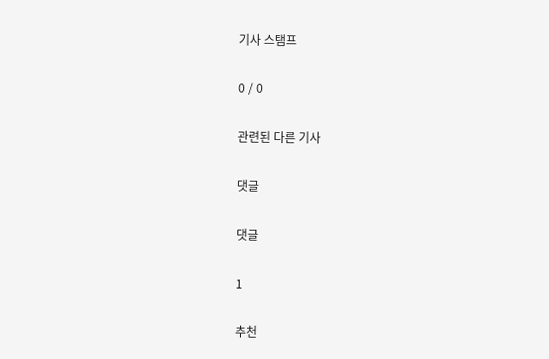기사 스탬프

0 / 0

관련된 다른 기사

댓글

댓글

1

추천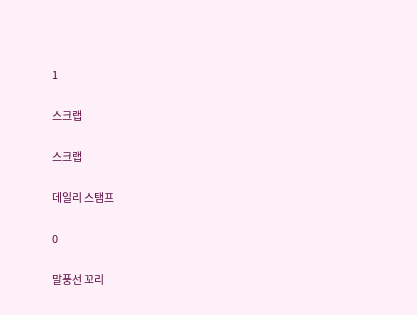1

스크랩

스크랩

데일리 스탬프

0

말풍선 꼬리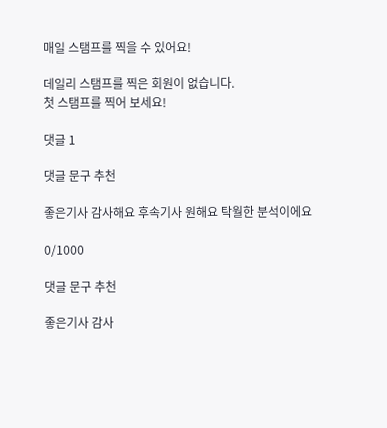매일 스탬프를 찍을 수 있어요!

데일리 스탬프를 찍은 회원이 없습니다.
첫 스탬프를 찍어 보세요!

댓글 1

댓글 문구 추천

좋은기사 감사해요 후속기사 원해요 탁월한 분석이에요

0/1000

댓글 문구 추천

좋은기사 감사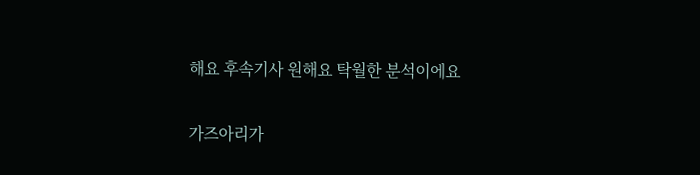해요 후속기사 원해요 탁월한 분석이에요

가즈아리가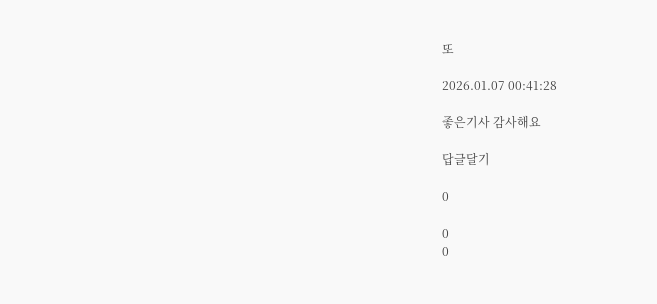또

2026.01.07 00:41:28

좋은기사 감사해요

답글달기

0

0
0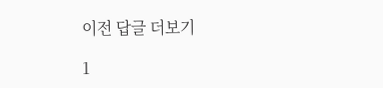이전 답글 더보기

1